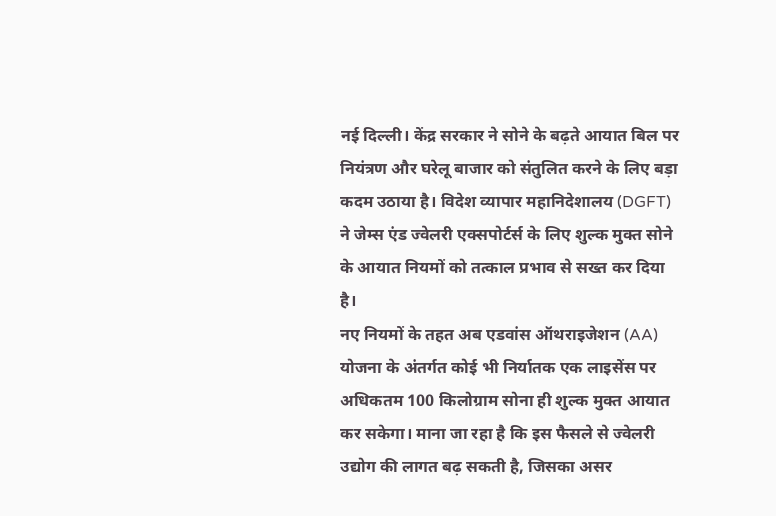नई दिल्ली। केंद्र सरकार ने सोने के बढ़ते आयात बिल पर नियंत्रण और घरेलू बाजार को संतुलित करने के लिए बड़ा कदम उठाया है। विदेश व्यापार महानिदेशालय (DGFT) ने जेम्स एंड ज्वेलरी एक्सपोर्टर्स के लिए शुल्क मुक्त सोने के आयात नियमों को तत्काल प्रभाव से सख्त कर दिया है।
नए नियमों के तहत अब एडवांस ऑथराइजेशन (AA) योजना के अंतर्गत कोई भी निर्यातक एक लाइसेंस पर अधिकतम 100 किलोग्राम सोना ही शुल्क मुक्त आयात कर सकेगा। माना जा रहा है कि इस फैसले से ज्वेलरी उद्योग की लागत बढ़ सकती है, जिसका असर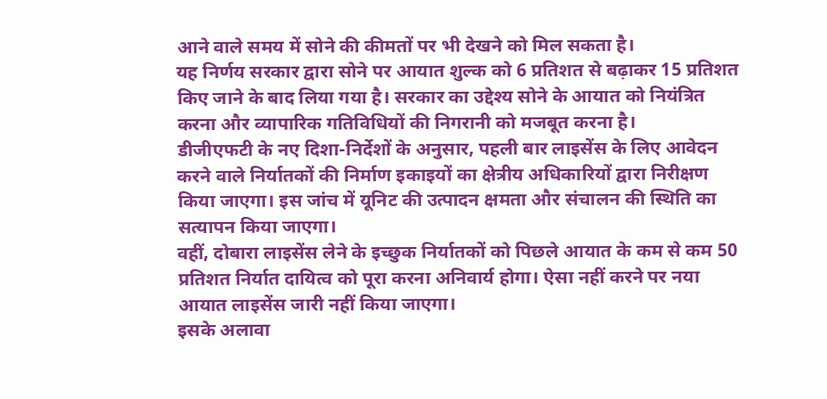आने वाले समय में सोने की कीमतों पर भी देखने को मिल सकता है।
यह निर्णय सरकार द्वारा सोने पर आयात शुल्क को 6 प्रतिशत से बढ़ाकर 15 प्रतिशत किए जाने के बाद लिया गया है। सरकार का उद्देश्य सोने के आयात को नियंत्रित करना और व्यापारिक गतिविधियों की निगरानी को मजबूत करना है।
डीजीएफटी के नए दिशा-निर्देशों के अनुसार, पहली बार लाइसेंस के लिए आवेदन करने वाले निर्यातकों की निर्माण इकाइयों का क्षेत्रीय अधिकारियों द्वारा निरीक्षण किया जाएगा। इस जांच में यूनिट की उत्पादन क्षमता और संचालन की स्थिति का सत्यापन किया जाएगा।
वहीं, दोबारा लाइसेंस लेने के इच्छुक निर्यातकों को पिछले आयात के कम से कम 50 प्रतिशत निर्यात दायित्व को पूरा करना अनिवार्य होगा। ऐसा नहीं करने पर नया आयात लाइसेंस जारी नहीं किया जाएगा।
इसके अलावा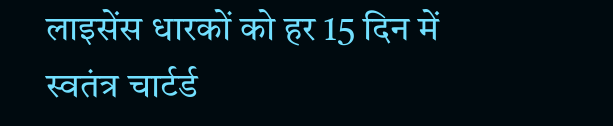लाइसेंस धारकों को हर 15 दिन में स्वतंत्र चार्टर्ड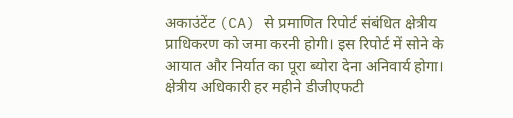अकाउंटेंट (CA) से प्रमाणित रिपोर्ट संबंधित क्षेत्रीय प्राधिकरण को जमा करनी होगी। इस रिपोर्ट में सोने के आयात और निर्यात का पूरा ब्योरा देना अनिवार्य होगा।
क्षेत्रीय अधिकारी हर महीने डीजीएफटी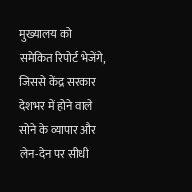मुख्यालय को समेकित रिपोर्ट भेजेंगे, जिससे केंद्र सरकार देशभर में होने वाले सोने के व्यापार और लेन-देन पर सीधी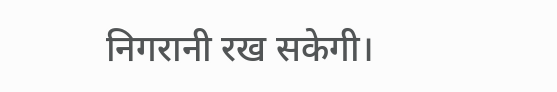निगरानी रख सकेगी।